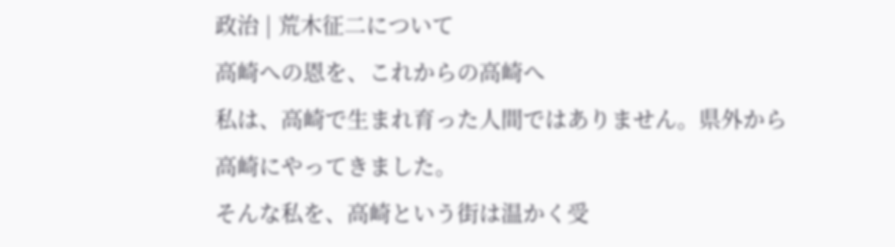政治 | 荒木征二について
高崎への恩を、これからの高崎へ
私は、高崎で生まれ育った人間ではありません。県外から高崎にやってきました。
そんな私を、高崎という街は温かく受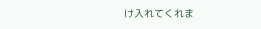け入れてくれま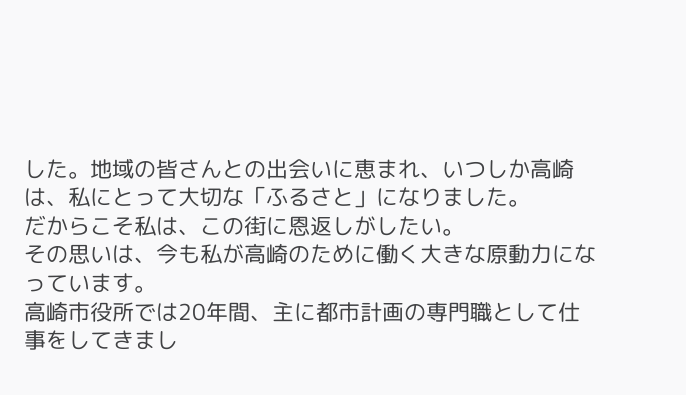した。地域の皆さんとの出会いに恵まれ、いつしか高崎は、私にとって大切な「ふるさと」になりました。
だからこそ私は、この街に恩返しがしたい。
その思いは、今も私が高崎のために働く大きな原動力になっています。
高崎市役所では20年間、主に都市計画の専門職として仕事をしてきまし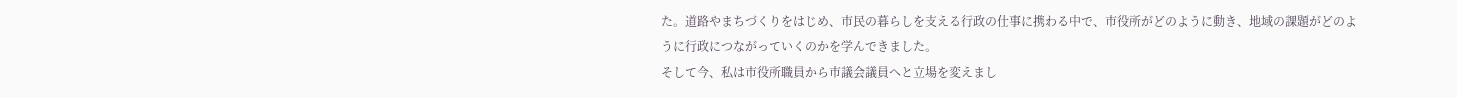た。道路やまちづくりをはじめ、市民の暮らしを支える行政の仕事に携わる中で、市役所がどのように動き、地域の課題がどのように行政につながっていくのかを学んできました。
そして今、私は市役所職員から市議会議員へと立場を変えまし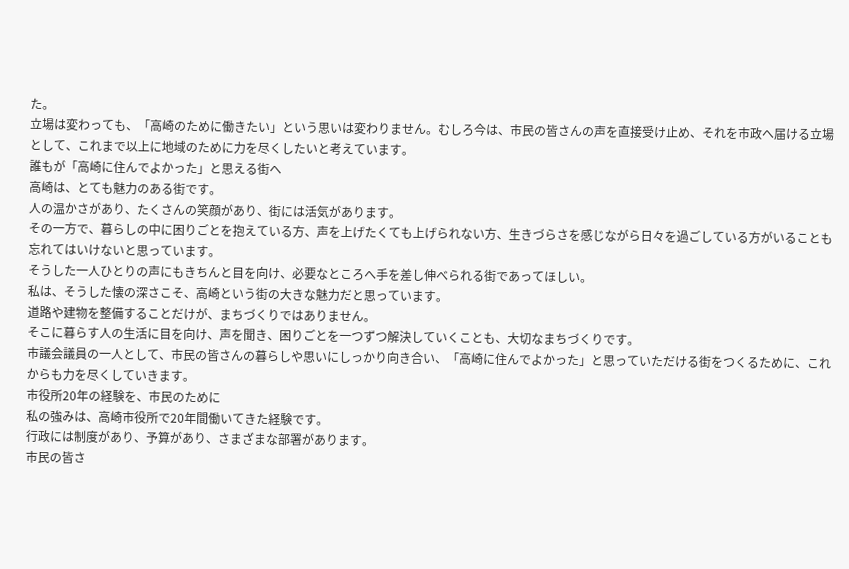た。
立場は変わっても、「高崎のために働きたい」という思いは変わりません。むしろ今は、市民の皆さんの声を直接受け止め、それを市政へ届ける立場として、これまで以上に地域のために力を尽くしたいと考えています。
誰もが「高崎に住んでよかった」と思える街へ
高崎は、とても魅力のある街です。
人の温かさがあり、たくさんの笑顔があり、街には活気があります。
その一方で、暮らしの中に困りごとを抱えている方、声を上げたくても上げられない方、生きづらさを感じながら日々を過ごしている方がいることも忘れてはいけないと思っています。
そうした一人ひとりの声にもきちんと目を向け、必要なところへ手を差し伸べられる街であってほしい。
私は、そうした懐の深さこそ、高崎という街の大きな魅力だと思っています。
道路や建物を整備することだけが、まちづくりではありません。
そこに暮らす人の生活に目を向け、声を聞き、困りごとを一つずつ解決していくことも、大切なまちづくりです。
市議会議員の一人として、市民の皆さんの暮らしや思いにしっかり向き合い、「高崎に住んでよかった」と思っていただける街をつくるために、これからも力を尽くしていきます。
市役所20年の経験を、市民のために
私の強みは、高崎市役所で20年間働いてきた経験です。
行政には制度があり、予算があり、さまざまな部署があります。
市民の皆さ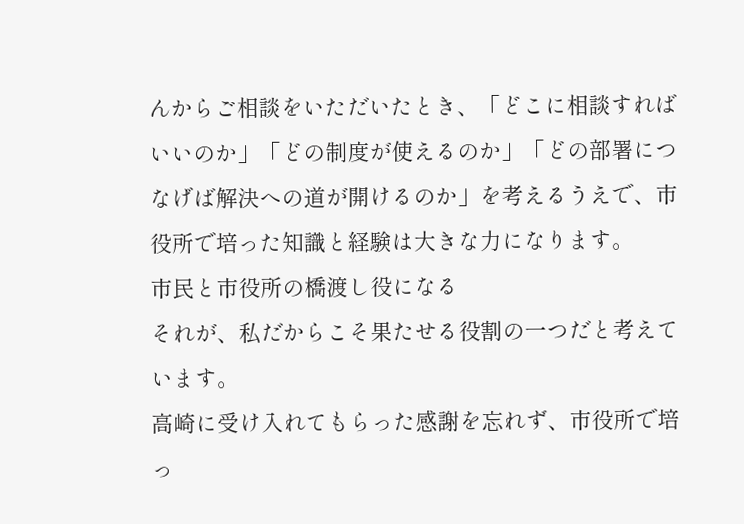んからご相談をいただいたとき、「どこに相談すればいいのか」「どの制度が使えるのか」「どの部署につなげば解決への道が開けるのか」を考えるうえで、市役所で培った知識と経験は大きな力になります。
市民と市役所の橋渡し役になる
それが、私だからこそ果たせる役割の一つだと考えています。
高崎に受け入れてもらった感謝を忘れず、市役所で培っ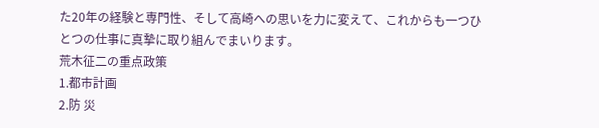た20年の経験と専門性、そして高崎への思いを力に変えて、これからも一つひとつの仕事に真摯に取り組んでまいります。
荒木征二の重点政策
1.都市計画
2.防 災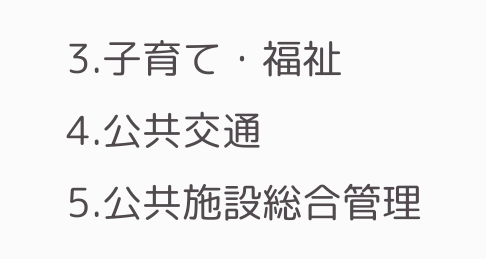3.子育て・福祉
4.公共交通
5.公共施設総合管理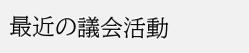最近の議会活動